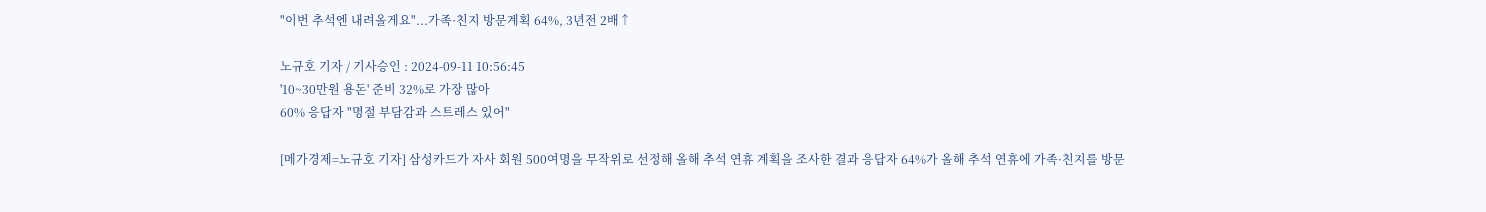"이번 추석엔 내려올게요"...가족·친지 방문계획 64%, 3년전 2배↑

노규호 기자 / 기사승인 : 2024-09-11 10:56:45
'10~30만원 용돈' 준비 32%로 가장 많아
60% 응답자 "명절 부담감과 스트레스 있어"

[메가경제=노규호 기자] 삼성카드가 자사 회원 500여명을 무작위로 선정해 올해 추석 연휴 계획을 조사한 결과 응답자 64%가 올해 추석 연휴에 가족·친지를 방문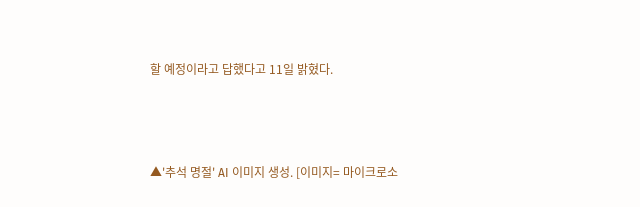할 예정이라고 답했다고 11일 밝혔다.



▲'추석 명절' AI 이미지 생성. [이미지= 마이크로소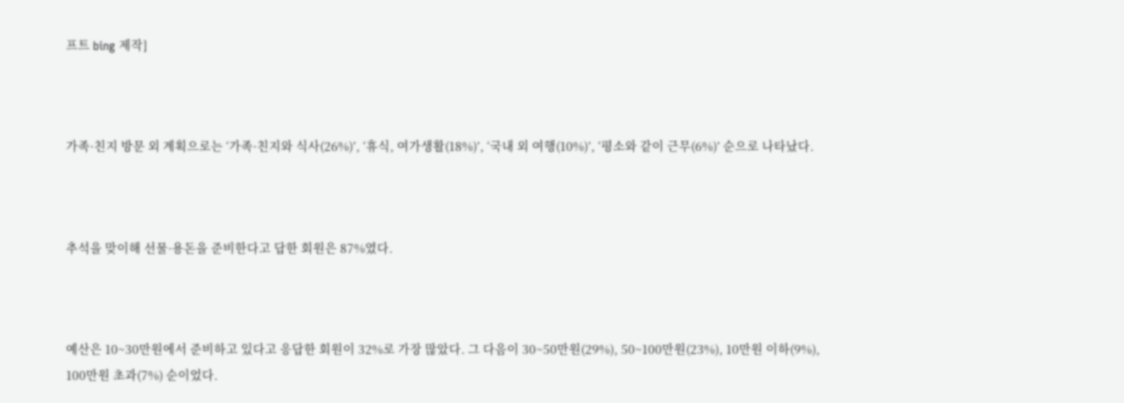프트 bing 제작]



가족·친지 방문 외 계획으로는 ‘가족·친지와 식사(26%)’, ‘휴식, 여가생활(18%)’, ‘국내 외 여행(10%)’, ‘평소와 같이 근무(6%)’ 순으로 나타났다.



추석을 맞이해 선물·용돈을 준비한다고 답한 회원은 87%였다.



예산은 10~30만원에서 준비하고 있다고 응답한 회원이 32%로 가장 많았다. 그 다음이 30~50만원(29%), 50~100만원(23%), 10만원 이하(9%), 100만원 초과(7%) 순이었다.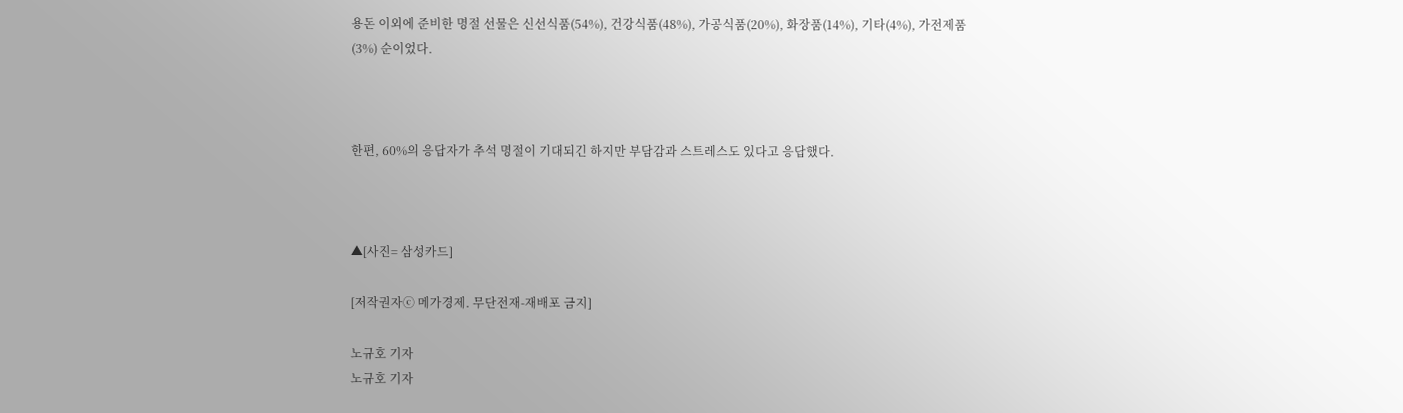용돈 이외에 준비한 명절 선물은 신선식품(54%), 건강식품(48%), 가공식품(20%), 화장품(14%), 기타(4%), 가전제품(3%) 순이었다.



한편, 60%의 응답자가 추석 명절이 기대되긴 하지만 부담감과 스트레스도 있다고 응답했다.



▲[사진= 삼성카드]

[저작권자ⓒ 메가경제. 무단전재-재배포 금지]

노규호 기자
노규호 기자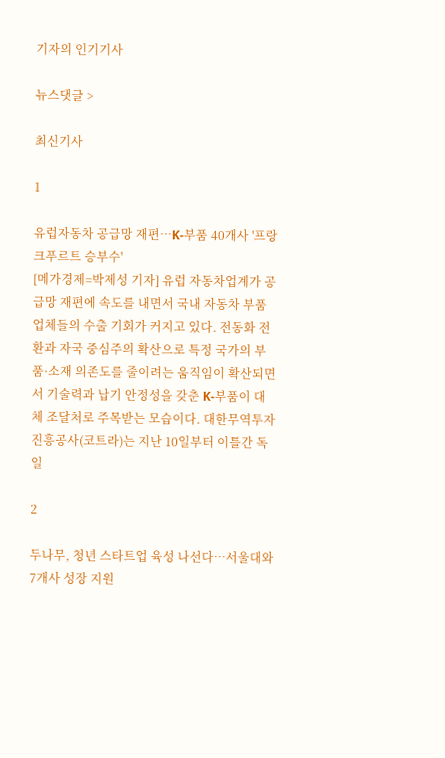기자의 인기기사

뉴스댓글 >

최신기사

1

유럽자동차 공급망 재편…K-부품 40개사 '프랑크푸르트 승부수'
[메가경제=박제성 기자] 유럽 자동차업계가 공급망 재편에 속도를 내면서 국내 자동차 부품업체들의 수출 기회가 커지고 있다. 전동화 전환과 자국 중심주의 확산으로 특정 국가의 부품·소재 의존도를 줄이려는 움직임이 확산되면서 기술력과 납기 안정성을 갖춘 K-부품이 대체 조달처로 주목받는 모습이다. 대한무역투자진흥공사(코트라)는 지난 10일부터 이틀간 독일

2

두나무, 청년 스타트업 육성 나선다…서울대와 7개사 성장 지원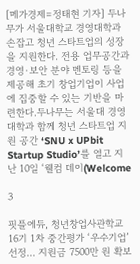[메가경제=정태현 기자] 두나무가 서울대학교 경영대학과 손잡고 청년 스타트업의 성장을 지원한다. 전용 업무공간과 경영·보안 분야 멘토링 등을 제공해 초기 창업기업이 사업에 집중할 수 있는 기반을 마련한다.두나무는 서울대 경영대학과 함께 청년 스타트업 지원 공간 ‘SNU x UPbit Startup Studio’를 열고 지난 10일 ‘웰컴 데이(Welcome

3

핏플에듀, 청년창업사관학교 16기 1차 중간평가 ‘우수기업’ 선정… 지원금 7500만 원 확보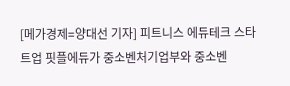[메가경제=양대선 기자] 피트니스 에듀테크 스타트업 핏플에듀가 중소벤처기업부와 중소벤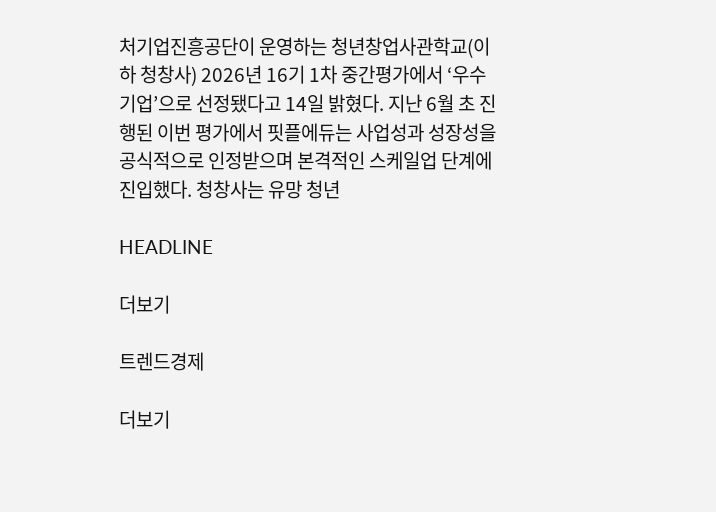처기업진흥공단이 운영하는 청년창업사관학교(이하 청창사) 2026년 16기 1차 중간평가에서 ‘우수기업’으로 선정됐다고 14일 밝혔다. 지난 6월 초 진행된 이번 평가에서 핏플에듀는 사업성과 성장성을 공식적으로 인정받으며 본격적인 스케일업 단계에 진입했다. 청창사는 유망 청년

HEADLINE

더보기

트렌드경제

더보기